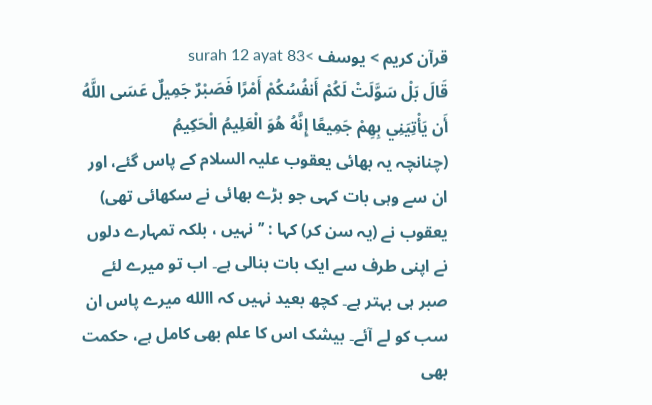قرآن کریم > يوسف >surah 12 ayat 83
قَالَ بَلْ سَوَّلَتْ لَكُمْ أَنفُسُكُمْ أَمْرًا فَصَبْرٌ جَمِيلٌ عَسَى اللَّهُ أَن يَأْتِيَنِي بِهِمْ جَمِيعًا إِنَّهُ هُوَ الْعَلِيمُ الْحَكِيمُ
(چنانچہ یہ بھائی یعقوب علیہ السلام کے پاس گئے، اور ان سے وہی بات کہی جو بڑے بھائی نے سکھائی تھی) یعقوب نے (یہ سن کر) کہا : ’’ نہیں ، بلکہ تمہارے دلوں نے اپنی طرف سے ایک بات بنالی ہے۔ اب تو میرے لئے صبر ہی بہتر ہے۔ کچھ بعید نہیں کہ االله میرے پاس ان سب کو لے آئے۔ بیشک اس کا علم بھی کامل ہے، حکمت بھی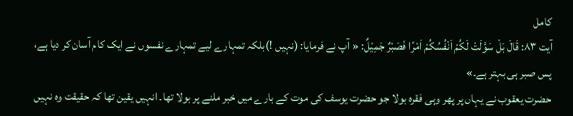کامل
آیت ۸۳: قَالَ بَلْ سَوَّلَتْ لَکُمْ اَنْفُسُکُمْ اَمْرًا فَصَبْرٌ جَمِیْلٌ: « آپ نے فرمایا: (نہیں !)بلکہ تمہارے لیے تمہارے نفسوں نے ایک کام آسان کر دیا ہے، پس صبر ہی بہتر ہے۔»
حضرت یعقوب نے یہاں پر پھر وہی فقرہ بولا جو حضرت یوسف کی موت کے بارے میں خبر ملنے پر بولا تھا۔ انہیں یقین تھا کہ حقیقت وہ نہیں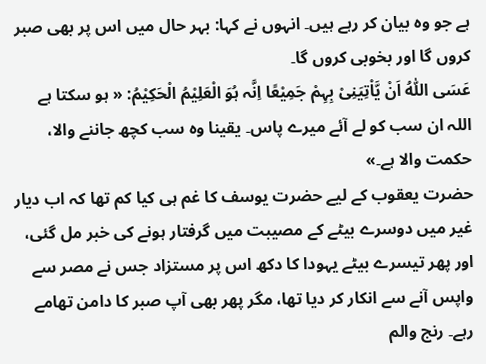ہے جو وہ بیان کر رہے ہیں۔ انہوں نے کہا: بہر حال میں اس پر بھی صبر کروں گا اور بخوبی کروں گا۔
عَسَی اللّٰہُ اَنْ یَّاْتِیَنِیْ بِہِمْ جَمِیْعًا اِنَّہ ہُوَ الْعَلِیْمُ الْحَکِیْمُ: « ہو سکتا ہے اللہ ان سب کو لے آئے میرے پاس۔ یقینا وہ سب کچھ جاننے والا، حکمت والا ہے۔»
حضرت یعقوب کے لیے حضرت یوسف کا غم ہی کیا کم تھا کہ اب دیار غیر میں دوسرے بیٹے کے مصیبت میں گرفتار ہونے کی خبر مل گئی، اور پھر تیسرے بیٹے یہودا کا دکھ اس پر مستزاد جس نے مصر سے واپس آنے سے انکار کر دیا تھا، مگر پھر بھی آپ صبر کا دامن تھامے رہے۔ رنج والم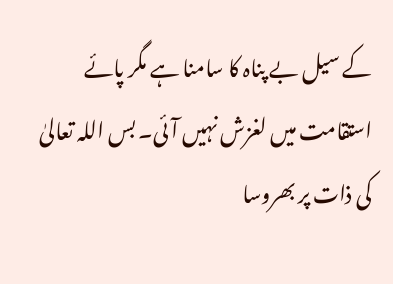کے سیل بے پناہ کا سامنا ہے مگر پائے استقامت میں لغزش نہیں آئی۔ بس اللہ تعالیٰ کی ذات پر بھروسا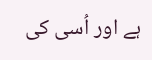ہے اور اُسی کی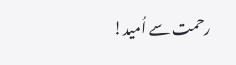رحمت سے اُمید!